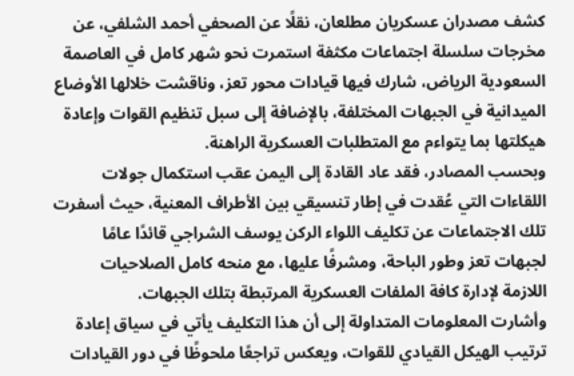كشف مصدران عسكريان مطلعان، نقلًا عن الصحفي أحمد الشلفي، عن مخرجات سلسلة اجتماعات مكثفة استمرت نحو شهر كامل في العاصمة السعودية الرياض، شارك فيها قيادات محور تعز، وناقشت خلالها الأوضاع الميدانية في الجبهات المختلفة، بالإضافة إلى سبل تنظيم القوات وإعادة هيكلتها بما يتواءم مع المتطلبات العسكرية الراهنة.
وبحسب المصادر، فقد عاد القادة إلى اليمن عقب استكمال جولات اللقاءات التي عُقدت في إطار تنسيقي بين الأطراف المعنية، حيث أسفرت تلك الاجتماعات عن تكليف اللواء الركن يوسف الشراجي قائدًا عامًا لجبهات تعز وطور الباحة، ومشرفًا عليها، مع منحه كامل الصلاحيات اللازمة لإدارة كافة الملفات العسكرية المرتبطة بتلك الجبهات.
وأشارت المعلومات المتداولة إلى أن هذا التكليف يأتي في سياق إعادة ترتيب الهيكل القيادي للقوات، ويعكس تراجعًا ملحوظًا في دور القيادات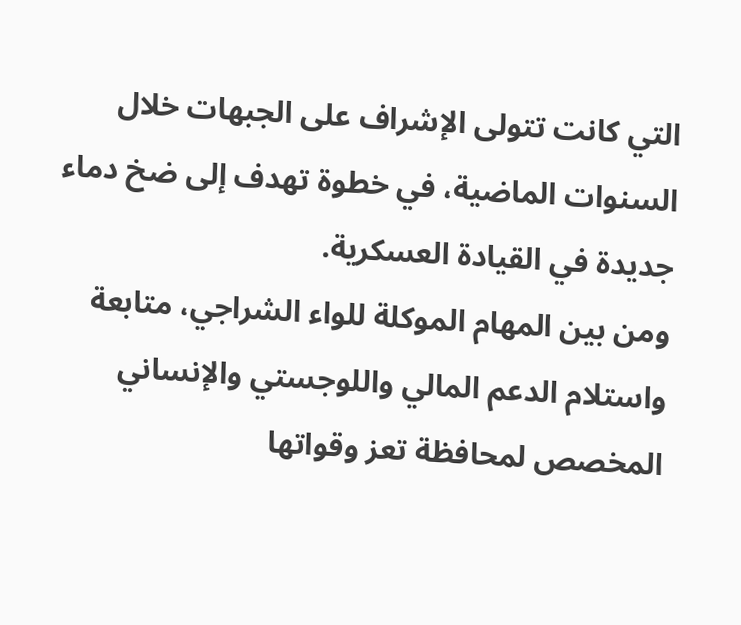التي كانت تتولى الإشراف على الجبهات خلال السنوات الماضية، في خطوة تهدف إلى ضخ دماء جديدة في القيادة العسكرية.
ومن بين المهام الموكلة للواء الشراجي، متابعة واستلام الدعم المالي واللوجستي والإنساني المخصص لمحافظة تعز وقواتها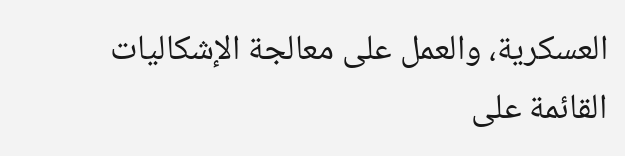العسكرية، والعمل على معالجة الإشكاليات القائمة على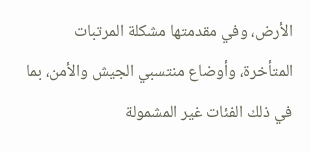الأرض، وفي مقدمتها مشكلة المرتبات المتأخرة، وأوضاع منتسبي الجيش والأمن، بما في ذلك الفئات غير المشمولة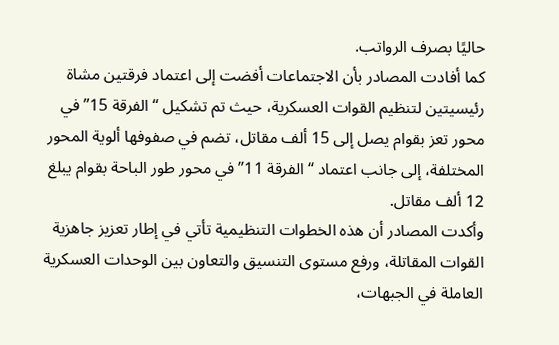حاليًا بصرف الرواتب.
كما أفادت المصادر بأن الاجتماعات أفضت إلى اعتماد فرقتين مشاة رئيسيتين لتنظيم القوات العسكرية، حيث تم تشكيل “الفرقة 15” في محور تعز بقوام يصل إلى 15 ألف مقاتل، تضم في صفوفها ألوية المحور المختلفة، إلى جانب اعتماد “الفرقة 11” في محور طور الباحة بقوام يبلغ 12 ألف مقاتل.
وأكدت المصادر أن هذه الخطوات التنظيمية تأتي في إطار تعزيز جاهزية القوات المقاتلة، ورفع مستوى التنسيق والتعاون بين الوحدات العسكرية العاملة في الجبهات،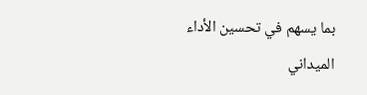بما يسهم في تحسين الأداء الميداني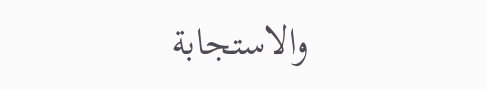والاستجابة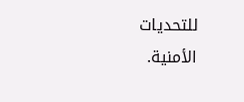للتحديات الأمنية.